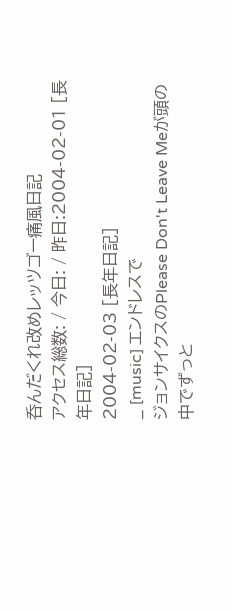呑んだくれ改めレッツゴー痛風日記
アクセス総数: / 今日: / 昨日:2004-02-01 [長年日記]
2004-02-03 [長年日記]
_ [music] エンドレスで
ジョンサイクスのPlease Don't Leave Meが頭の中でずっと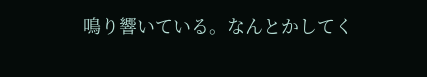鳴り響いている。なんとかしてく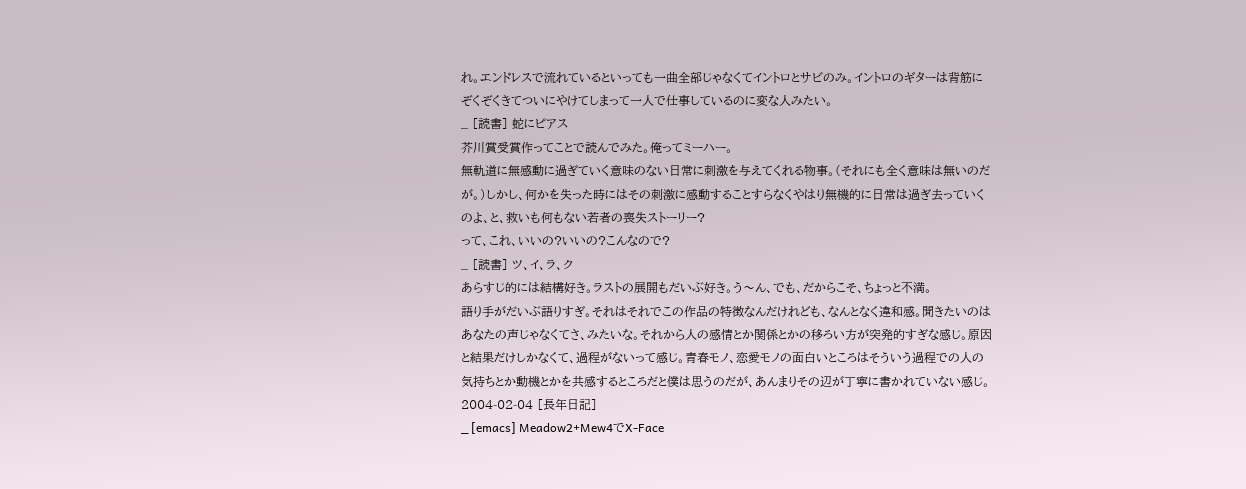れ。エンドレスで流れているといっても一曲全部じゃなくてイントロとサビのみ。イントロのギターは背筋にぞくぞくきてついにやけてしまって一人で仕事しているのに変な人みたい。
_ [読書] 蛇にピアス
芥川賞受賞作ってことで読んでみた。俺ってミーハー。
無軌道に無感動に過ぎていく意味のない日常に刺激を与えてくれる物事。(それにも全く意味は無いのだが。)しかし、何かを失った時にはその刺激に感動することすらなくやはり無機的に日常は過ぎ去っていくのよ、と、救いも何もない若者の喪失ストーリー?
って、これ、いいの?いいの?こんなので?
_ [読書] ツ、イ、ラ、ク
あらすじ的には結構好き。ラストの展開もだいぶ好き。う〜ん、でも、だからこそ、ちょっと不満。
語り手がだいぶ語りすぎ。それはそれでこの作品の特徴なんだけれども、なんとなく違和感。聞きたいのはあなたの声じゃなくてさ、みたいな。それから人の感情とか関係とかの移ろい方が突発的すぎな感じ。原因と結果だけしかなくて、過程がないって感じ。青春モノ、恋愛モノの面白いところはそういう過程での人の気持ちとか動機とかを共感するところだと僕は思うのだが、あんまりその辺が丁寧に書かれていない感じ。
2004-02-04 [長年日記]
_ [emacs] Meadow2+Mew4でX-Face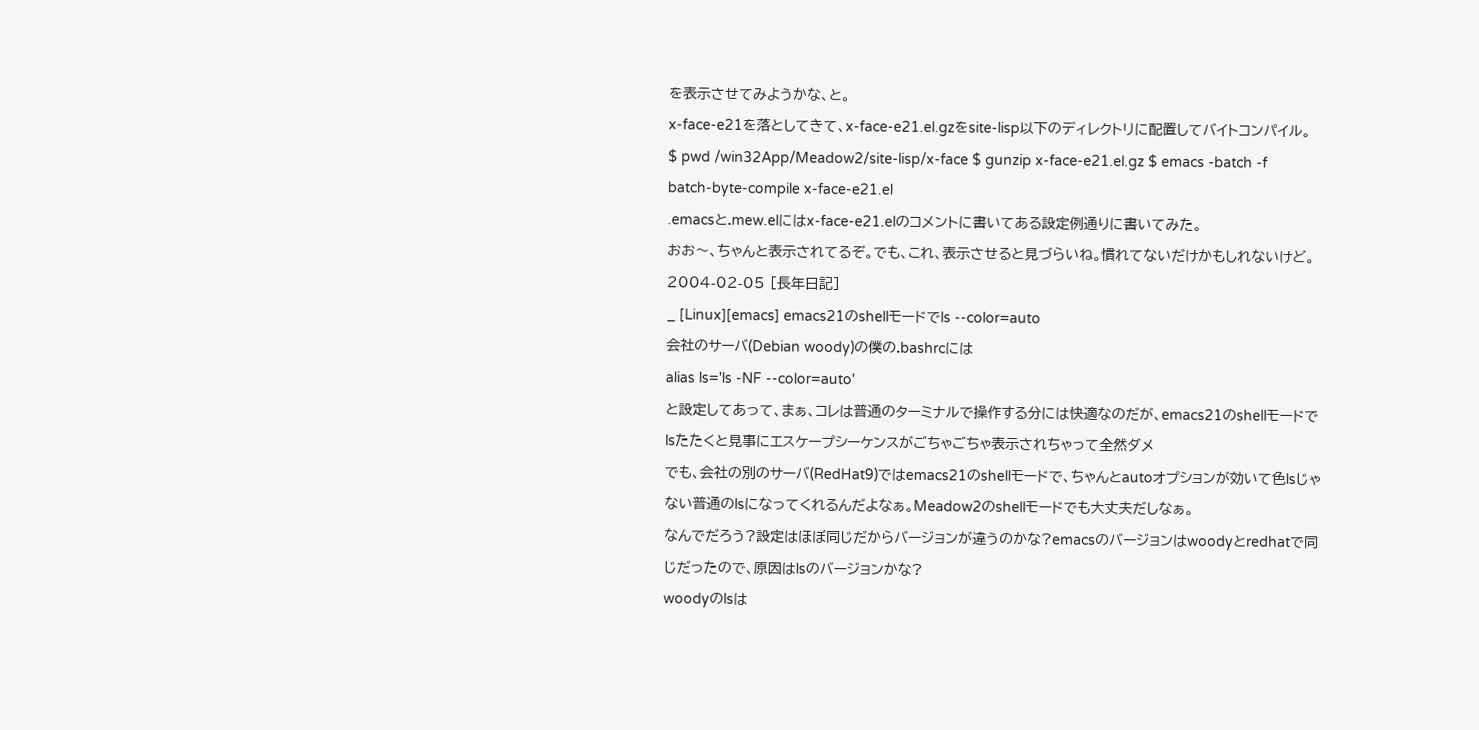を表示させてみようかな、と。
x-face-e21を落としてきて、x-face-e21.el.gzをsite-lisp以下のディレクトリに配置してバイトコンパイル。
$ pwd /win32App/Meadow2/site-lisp/x-face $ gunzip x-face-e21.el.gz $ emacs -batch -f batch-byte-compile x-face-e21.el
.emacsと.mew.elにはx-face-e21.elのコメントに書いてある設定例通りに書いてみた。
おお〜、ちゃんと表示されてるぞ。でも、これ、表示させると見づらいね。慣れてないだけかもしれないけど。
2004-02-05 [長年日記]
_ [Linux][emacs] emacs21のshellモードでls --color=auto
会社のサーバ(Debian woody)の僕の.bashrcには
alias ls='ls -NF --color=auto'
と設定してあって、まぁ、コレは普通のターミナルで操作する分には快適なのだが、emacs21のshellモードでlsたたくと見事にエスケープシーケンスがごちゃごちゃ表示されちゃって全然ダメ
でも、会社の別のサーバ(RedHat9)ではemacs21のshellモードで、ちゃんとautoオプションが効いて色lsじゃない普通のlsになってくれるんだよなぁ。Meadow2のshellモードでも大丈夫だしなぁ。
なんでだろう?設定はほぼ同じだからバージョンが違うのかな?emacsのバージョンはwoodyとredhatで同じだったので、原因はlsのバージョンかな?
woodyのlsは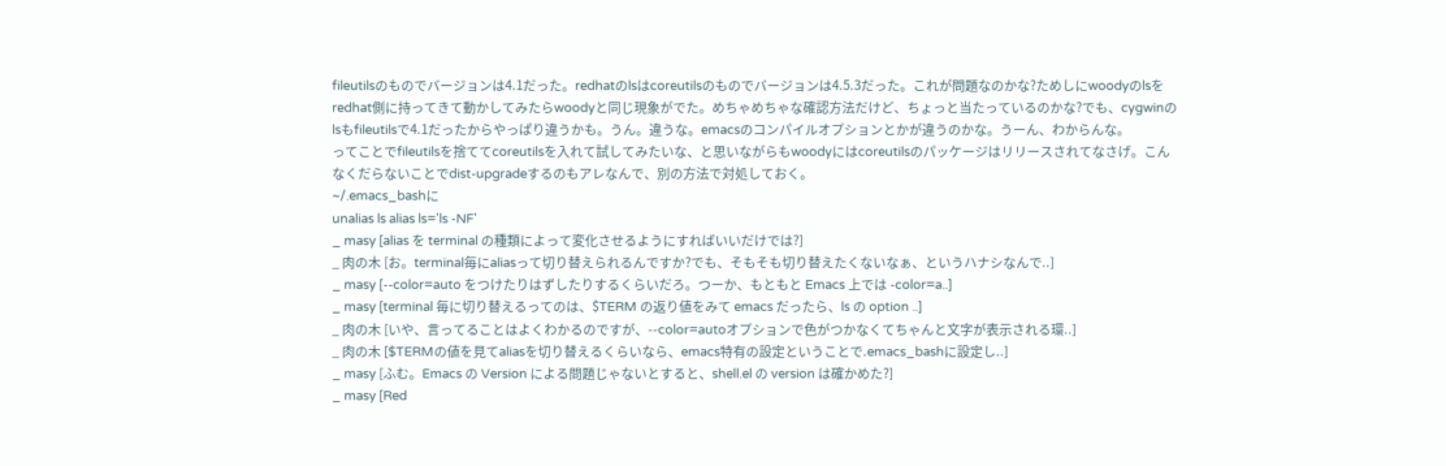fileutilsのものでバージョンは4.1だった。redhatのlsはcoreutilsのものでバージョンは4.5.3だった。これが問題なのかな?ためしにwoodyのlsをredhat側に持ってきて動かしてみたらwoodyと同じ現象がでた。めちゃめちゃな確認方法だけど、ちょっと当たっているのかな?でも、cygwinのlsもfileutilsで4.1だったからやっぱり違うかも。うん。違うな。emacsのコンパイルオプションとかが違うのかな。うーん、わからんな。
ってことでfileutilsを捨ててcoreutilsを入れて試してみたいな、と思いながらもwoodyにはcoreutilsのパッケージはリリースされてなさげ。こんなくだらないことでdist-upgradeするのもアレなんで、別の方法で対処しておく。
~/.emacs_bashに
unalias ls alias ls='ls -NF'
_ masy [alias を terminal の種類によって変化させるようにすればいいだけでは?]
_ 肉の木 [お。terminal毎にaliasって切り替えられるんですか?でも、そもそも切り替えたくないなぁ、というハナシなんで..]
_ masy [--color=auto をつけたりはずしたりするくらいだろ。つーか、もともと Emacs 上では -color=a..]
_ masy [terminal 毎に切り替えるってのは、$TERM の返り値をみて emacs だったら、ls の option ..]
_ 肉の木 [いや、言ってることはよくわかるのですが、--color=autoオプションで色がつかなくてちゃんと文字が表示される環..]
_ 肉の木 [$TERMの値を見てaliasを切り替えるくらいなら、emacs特有の設定ということで.emacs_bashに設定し..]
_ masy [ふむ。Emacs の Version による問題じゃないとすると、shell.el の version は確かめた?]
_ masy [Red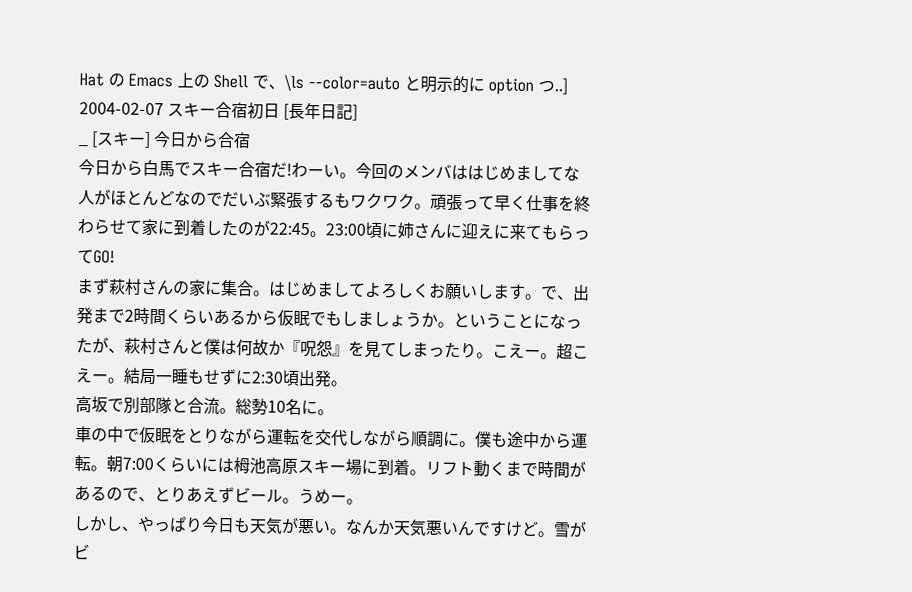Hat の Emacs 上の Shell で、\ls --color=auto と明示的に option つ..]
2004-02-07 スキー合宿初日 [長年日記]
_ [スキー] 今日から合宿
今日から白馬でスキー合宿だ!わーい。今回のメンバははじめましてな人がほとんどなのでだいぶ緊張するもワクワク。頑張って早く仕事を終わらせて家に到着したのが22:45。23:00頃に姉さんに迎えに来てもらってGO!
まず萩村さんの家に集合。はじめましてよろしくお願いします。で、出発まで2時間くらいあるから仮眠でもしましょうか。ということになったが、萩村さんと僕は何故か『呪怨』を見てしまったり。こえー。超こえー。結局一睡もせずに2:30頃出発。
高坂で別部隊と合流。総勢10名に。
車の中で仮眠をとりながら運転を交代しながら順調に。僕も途中から運転。朝7:00くらいには栂池高原スキー場に到着。リフト動くまで時間があるので、とりあえずビール。うめー。
しかし、やっぱり今日も天気が悪い。なんか天気悪いんですけど。雪がビ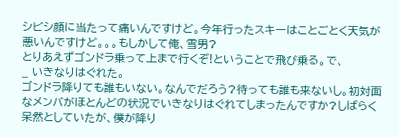シビシ顔に当たって痛いんですけど。今年行ったスキーはことごとく天気が悪いんですけど。。。もしかして俺、雪男?
とりあえずゴンドラ乗って上まで行くぞ!ということで飛び乗る。で、
_ いきなりはぐれた。
ゴンドラ降りても誰もいない。なんでだろう?待っても誰も来ないし。初対面なメンバがほとんどの状況でいきなりはぐれてしまったんですか?しばらく呆然としていたが、僕が降り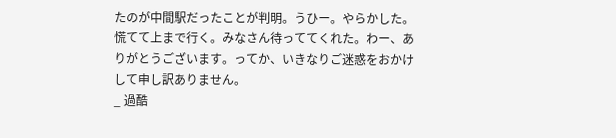たのが中間駅だったことが判明。うひー。やらかした。慌てて上まで行く。みなさん待っててくれた。わー、ありがとうございます。ってか、いきなりご迷惑をおかけして申し訳ありません。
_ 過酷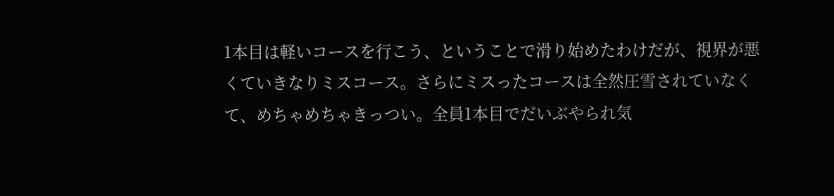1本目は軽いコースを行こう、ということで滑り始めたわけだが、視界が悪くていきなりミスコース。さらにミスったコースは全然圧雪されていなくて、めちゃめちゃきっつい。全員1本目でだいぶやられ気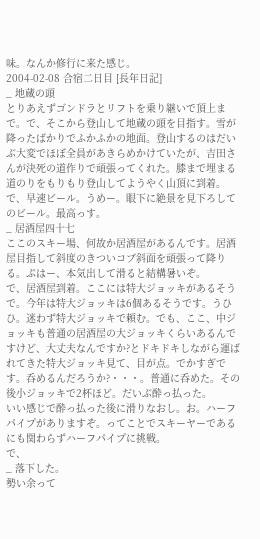味。なんか修行に来た感じ。
2004-02-08 合宿二日目 [長年日記]
_ 地蔵の頭
とりあえずゴンドラとリフトを乗り継いで頂上まで。で、そこから登山して地蔵の頭を目指す。雪が降ったばかりでふかふかの地面。登山するのはだいぶ大変でほぼ全員があきらめかけていたが、吉田さんが決死の道作りで頑張ってくれた。膝まで埋まる道のりをもりもり登山してようやく山頂に到着。で、早速ビール。うめー。眼下に絶景を見下ろしてのビール。最高っす。
_ 居酒屋四十七
ここのスキー場、何故か居酒屋があるんです。居酒屋目指して斜度のきついコブ斜面を頑張って降りる。ぷはー、本気出して滑ると結構暑いぞ。
で、居酒屋到着。ここには特大ジョッキがあるそうで。今年は特大ジョッキは6個あるそうです。うひひ。迷わず特大ジョッキで頼む。でも、ここ、中ジョッキも普通の居酒屋の大ジョッキくらいあるんですけど、大丈夫なんですか?とドキドキしながら運ばれてきた特大ジョッキ見て、目が点。でかすぎです。呑めるんだろうか?・・・。普通に呑めた。その後小ジョッキで2杯ほど。だいぶ酔っ払った。
いい感じで酔っ払った後に滑りなおし。お。ハーフパイプがありますぞ。ってことでスキーヤーであるにも関わらずハーフパイプに挑戦。
で、
_ 落下した。
勢い余って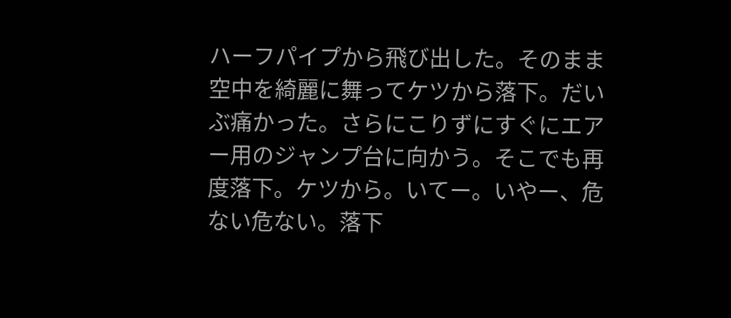ハーフパイプから飛び出した。そのまま空中を綺麗に舞ってケツから落下。だいぶ痛かった。さらにこりずにすぐにエアー用のジャンプ台に向かう。そこでも再度落下。ケツから。いてー。いやー、危ない危ない。落下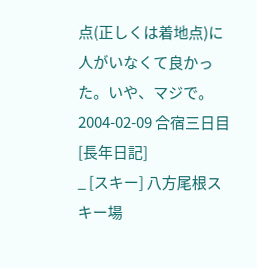点(正しくは着地点)に人がいなくて良かった。いや、マジで。
2004-02-09 合宿三日目 [長年日記]
_ [スキー] 八方尾根スキー場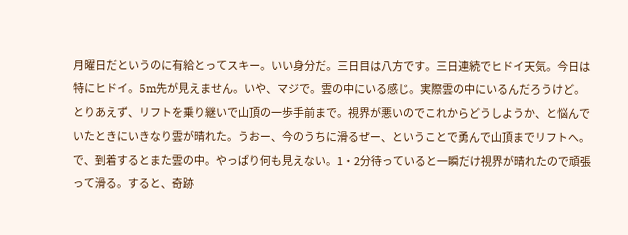月曜日だというのに有給とってスキー。いい身分だ。三日目は八方です。三日連続でヒドイ天気。今日は特にヒドイ。5m先が見えません。いや、マジで。雲の中にいる感じ。実際雲の中にいるんだろうけど。
とりあえず、リフトを乗り継いで山頂の一歩手前まで。視界が悪いのでこれからどうしようか、と悩んでいたときにいきなり雲が晴れた。うおー、今のうちに滑るぜー、ということで勇んで山頂までリフトへ。で、到着するとまた雲の中。やっぱり何も見えない。1・2分待っていると一瞬だけ視界が晴れたので頑張って滑る。すると、奇跡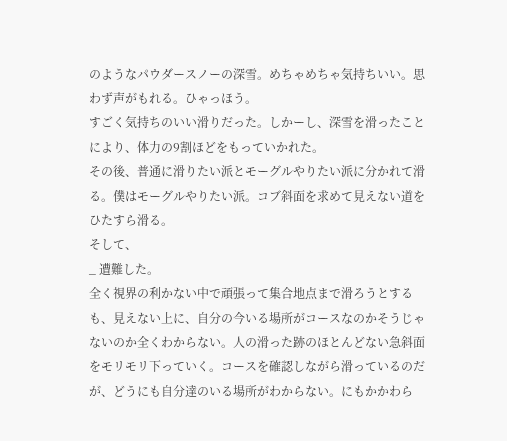のようなパウダースノーの深雪。めちゃめちゃ気持ちいい。思わず声がもれる。ひゃっほう。
すごく気持ちのいい滑りだった。しかーし、深雪を滑ったことにより、体力の9割ほどをもっていかれた。
その後、普通に滑りたい派とモーグルやりたい派に分かれて滑る。僕はモーグルやりたい派。コブ斜面を求めて見えない道をひたすら滑る。
そして、
_ 遭難した。
全く視界の利かない中で頑張って集合地点まで滑ろうとするも、見えない上に、自分の今いる場所がコースなのかそうじゃないのか全くわからない。人の滑った跡のほとんどない急斜面をモリモリ下っていく。コースを確認しながら滑っているのだが、どうにも自分達のいる場所がわからない。にもかかわら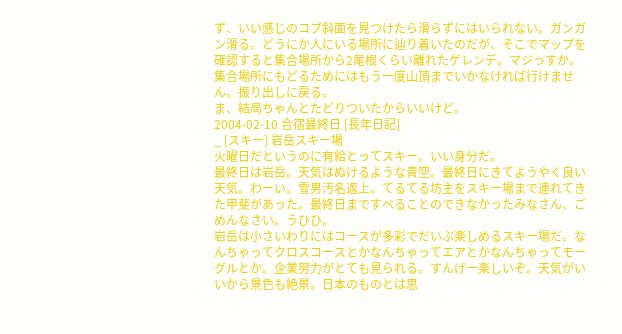ず、いい感じのコブ斜面を見つけたら滑らずにはいられない。ガンガン滑る。どうにか人にいる場所に辿り着いたのだが、そこでマップを確認すると集合場所から2尾根くらい離れたゲレンデ。マジっすか。集合場所にもどるためにはもう一度山頂までいかなければ行けません。振り出しに戻る。
ま、結局ちゃんとたどりついたからいいけど。
2004-02-10 合宿最終日 [長年日記]
_ [スキー] 岩岳スキー場
火曜日だというのに有給とってスキー。いい身分だ。
最終日は岩岳。天気はぬけるような青空。最終日にきてようやく良い天気。わーい。雪男汚名返上。てるてる坊主をスキー場まで連れてきた甲斐があった。最終日まですべることのできなかったみなさん、ごめんなさい。うひひ。
岩岳は小さいわりにはコースが多彩でだいぶ楽しめるスキー場だ。なんちゃってクロスコースとかなんちゃってエアとかなんちゃってモーグルとか。企業努力がとても見られる。すんげー楽しいぞ。天気がいいから景色も絶景。日本のものとは思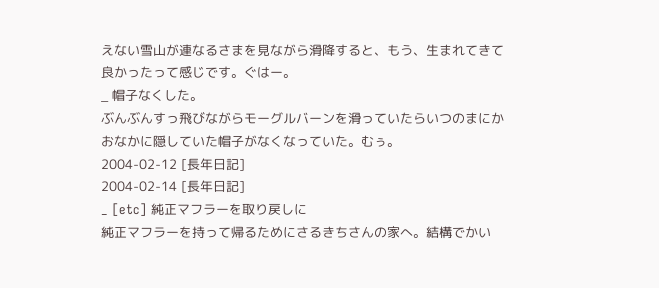えない雪山が連なるさまを見ながら滑降すると、もう、生まれてきて良かったって感じです。ぐはー。
_ 帽子なくした。
ぶんぶんすっ飛びながらモーグルバーンを滑っていたらいつのまにかおなかに隠していた帽子がなくなっていた。むぅ。
2004-02-12 [長年日記]
2004-02-14 [長年日記]
_ [etc] 純正マフラーを取り戻しに
純正マフラーを持って帰るためにさるきちさんの家へ。結構でかい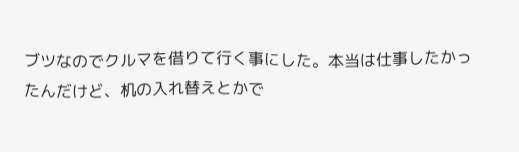ブツなのでクルマを借りて行く事にした。本当は仕事したかったんだけど、机の入れ替えとかで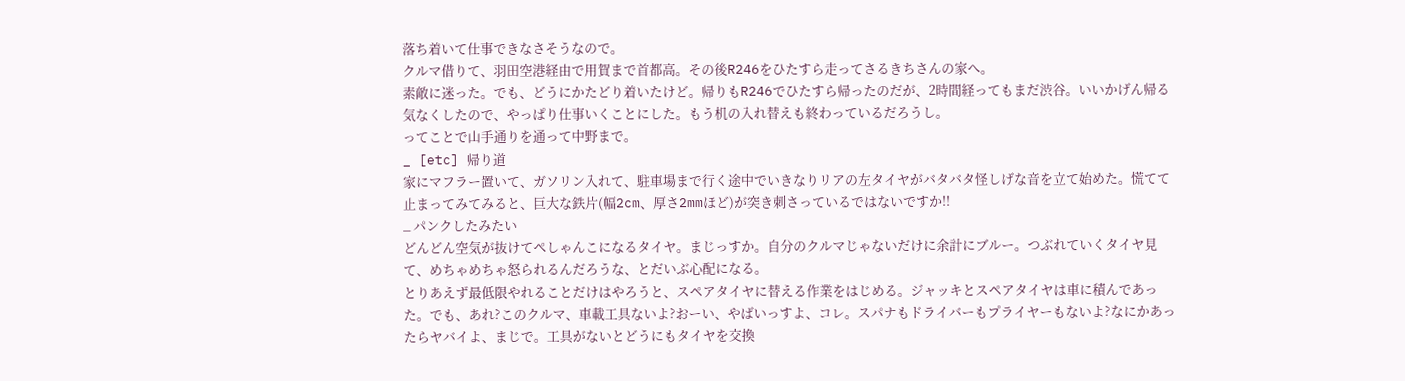落ち着いて仕事できなさそうなので。
クルマ借りて、羽田空港経由で用賀まで首都高。その後R246をひたすら走ってさるきちさんの家へ。
素敵に迷った。でも、どうにかたどり着いたけど。帰りもR246でひたすら帰ったのだが、2時間経ってもまだ渋谷。いいかげん帰る気なくしたので、やっぱり仕事いくことにした。もう机の入れ替えも終わっているだろうし。
ってことで山手通りを通って中野まで。
_ [etc] 帰り道
家にマフラー置いて、ガソリン入れて、駐車場まで行く途中でいきなりリアの左タイヤがバタバタ怪しげな音を立て始めた。慌てて止まってみてみると、巨大な鉄片(幅2cm、厚さ2mmほど)が突き刺さっているではないですか!!
_ パンクしたみたい
どんどん空気が抜けてぺしゃんこになるタイヤ。まじっすか。自分のクルマじゃないだけに余計にブルー。つぶれていくタイヤ見て、めちゃめちゃ怒られるんだろうな、とだいぶ心配になる。
とりあえず最低限やれることだけはやろうと、スペアタイヤに替える作業をはじめる。ジャッキとスペアタイヤは車に積んであった。でも、あれ?このクルマ、車載工具ないよ?おーい、やばいっすよ、コレ。スパナもドライバーもプライヤーもないよ?なにかあったらヤバイよ、まじで。工具がないとどうにもタイヤを交換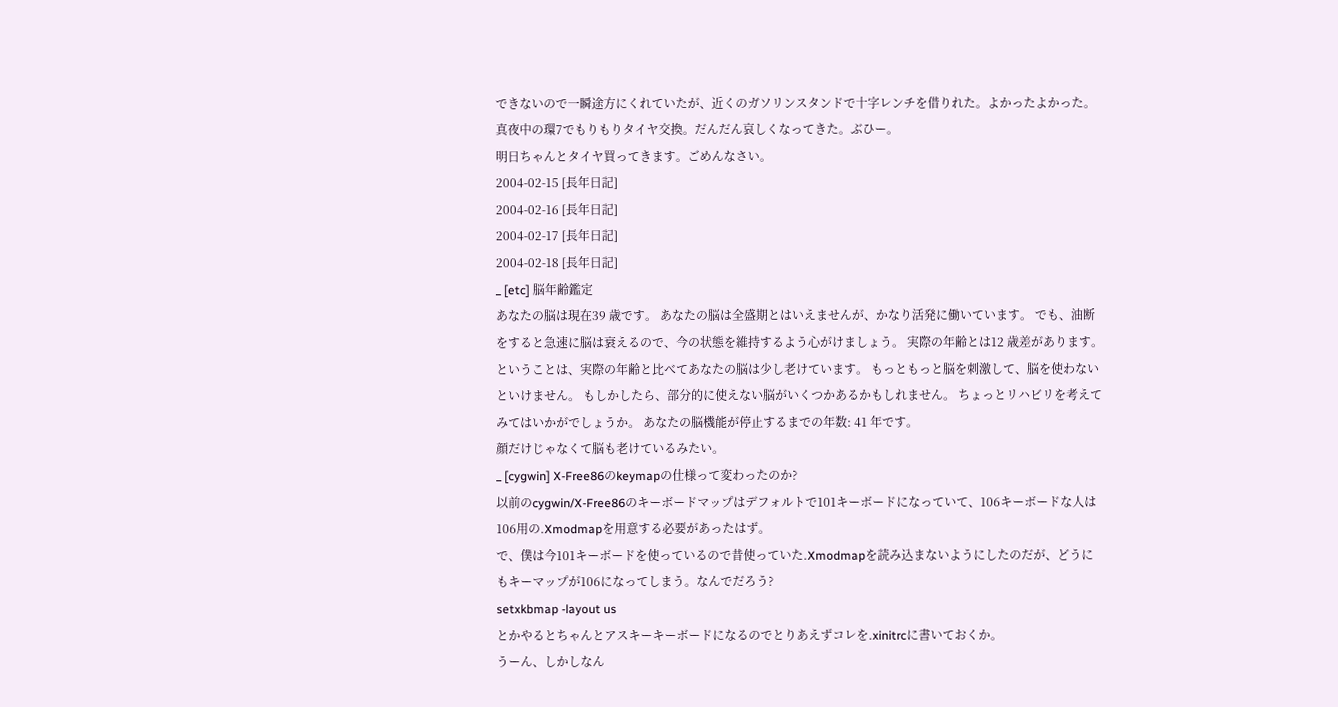できないので一瞬途方にくれていたが、近くのガソリンスタンドで十字レンチを借りれた。よかったよかった。真夜中の環7でもりもりタイヤ交換。だんだん哀しくなってきた。ぶひー。
明日ちゃんとタイヤ買ってきます。ごめんなさい。
2004-02-15 [長年日記]
2004-02-16 [長年日記]
2004-02-17 [長年日記]
2004-02-18 [長年日記]
_ [etc] 脳年齢鑑定
あなたの脳は現在39 歳です。 あなたの脳は全盛期とはいえませんが、かなり活発に働いています。 でも、油断をすると急速に脳は衰えるので、今の状態を維持するよう心がけましょう。 実際の年齢とは12 歳差があります。 ということは、実際の年齢と比べてあなたの脳は少し老けています。 もっともっと脳を刺激して、脳を使わないといけません。 もしかしたら、部分的に使えない脳がいくつかあるかもしれません。 ちょっとリハビリを考えてみてはいかがでしょうか。 あなたの脳機能が停止するまでの年数: 41 年です。
顔だけじゃなくて脳も老けているみたい。
_ [cygwin] X-Free86のkeymapの仕様って変わったのか?
以前のcygwin/X-Free86のキーボードマップはデフォルトで101キーボードになっていて、106キーボードな人は106用の.Xmodmapを用意する必要があったはず。
で、僕は今101キーボードを使っているので昔使っていた.Xmodmapを読み込まないようにしたのだが、どうにもキーマップが106になってしまう。なんでだろう?
setxkbmap -layout us
とかやるとちゃんとアスキーキーボードになるのでとりあえずコレを.xinitrcに書いておくか。
うーん、しかしなん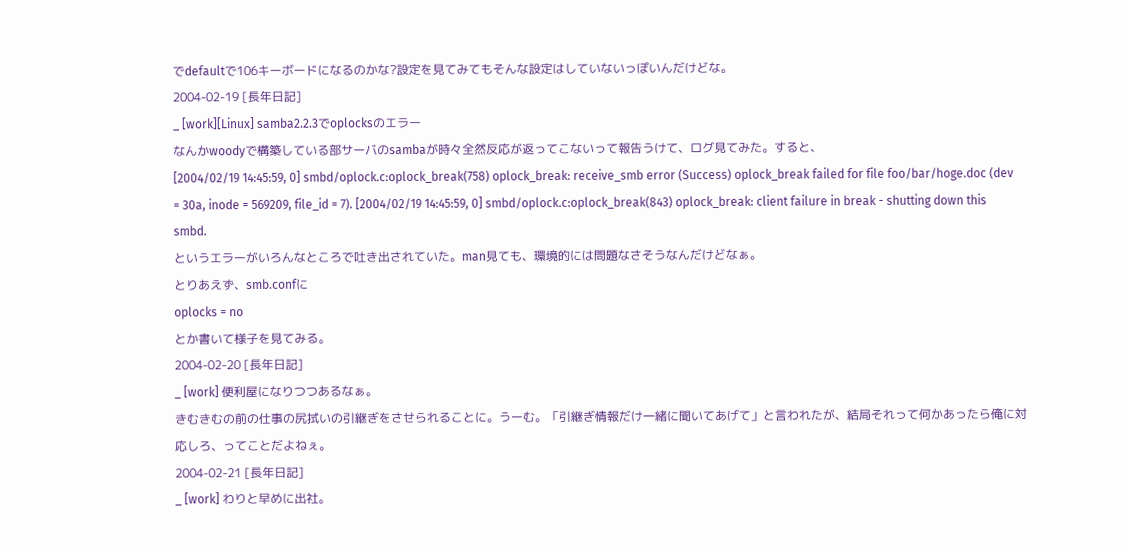でdefaultで106キーボードになるのかな?設定を見てみてもそんな設定はしていないっぽいんだけどな。
2004-02-19 [長年日記]
_ [work][Linux] samba2.2.3でoplocksのエラー
なんかwoodyで構築している部サーバのsambaが時々全然反応が返ってこないって報告うけて、ログ見てみた。すると、
[2004/02/19 14:45:59, 0] smbd/oplock.c:oplock_break(758) oplock_break: receive_smb error (Success) oplock_break failed for file foo/bar/hoge.doc (dev = 30a, inode = 569209, file_id = 7). [2004/02/19 14:45:59, 0] smbd/oplock.c:oplock_break(843) oplock_break: client failure in break - shutting down this smbd.
というエラーがいろんなところで吐き出されていた。man見ても、環境的には問題なさそうなんだけどなぁ。
とりあえず、smb.confに
oplocks = no
とか書いて様子を見てみる。
2004-02-20 [長年日記]
_ [work] 便利屋になりつつあるなぁ。
きむきむの前の仕事の尻拭いの引継ぎをさせられることに。うーむ。「引継ぎ情報だけ一緒に聞いてあげて」と言われたが、結局それって何かあったら俺に対応しろ、ってことだよねぇ。
2004-02-21 [長年日記]
_ [work] わりと早めに出社。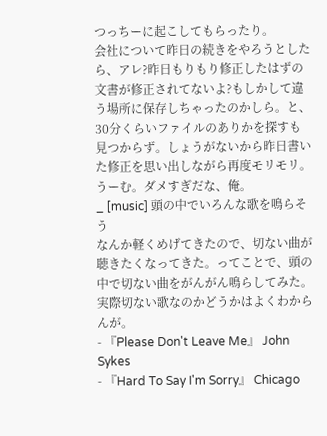つっちーに起こしてもらったり。
会社について昨日の続きをやろうとしたら、アレ?昨日もりもり修正したはずの文書が修正されてないよ?もしかして違う場所に保存しちゃったのかしら。と、30分くらいファイルのありかを探すも見つからず。しょうがないから昨日書いた修正を思い出しながら再度モリモリ。うーむ。ダメすぎだな、俺。
_ [music] 頭の中でいろんな歌を鳴らそう
なんか軽くめげてきたので、切ない曲が聴きたくなってきた。ってことで、頭の中で切ない曲をがんがん鳴らしてみた。実際切ない歌なのかどうかはよくわからんが。
- 『Please Don't Leave Me』 John Sykes
- 『Hard To Say I'm Sorry』 Chicago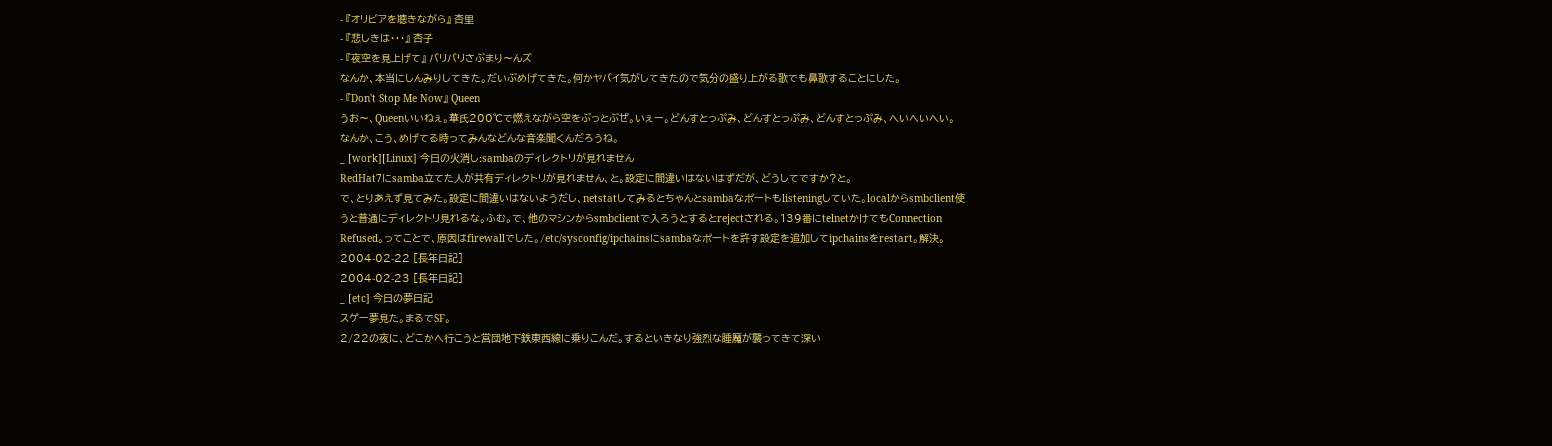- 『オリビアを聴きながら』 杏里
- 『悲しきは・・・』 杏子
- 『夜空を見上げて』 バリバリさぶまり〜んズ
なんか、本当にしんみりしてきた。だいぶめげてきた。何かヤバイ気がしてきたので気分の盛り上がる歌でも鼻歌することにした。
- 『Don't Stop Me Now』 Queen
うお〜、Queenいいねぇ。華氏200℃で燃えながら空をぶっとぶぜ。いぇー。どんすとっぷみ、どんすとっぷみ、どんすとっぷみ、へいへいへい。
なんか、こう、めげてる時ってみんなどんな音楽聞くんだろうね。
_ [work][Linux] 今日の火消し:sambaのディレクトリが見れません
RedHat7にsamba立てた人が共有ディレクトリが見れません、と。設定に間違いはないはずだが、どうしてですか?と。
で、とりあえず見てみた。設定に間違いはないようだし、netstatしてみるとちゃんとsambaなポートもlisteningしていた。localからsmbclient使うと普通にディレクトリ見れるな。ふむ。で、他のマシンからsmbclientで入ろうとするとrejectされる。139番にtelnetかけてもConnection Refused。ってことで、原因はfirewallでした。/etc/sysconfig/ipchainsにsambaなポートを許す設定を追加してipchainsをrestart。解決。
2004-02-22 [長年日記]
2004-02-23 [長年日記]
_ [etc] 今日の夢日記
スゲー夢見た。まるでSF。
2/22の夜に、どこかへ行こうと営団地下鉄東西線に乗りこんだ。するといきなり強烈な睡魔が襲ってきて深い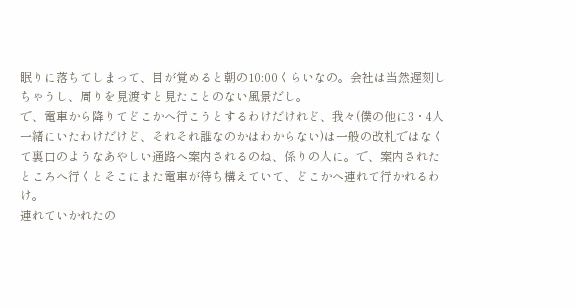眠りに落ちてしまって、目が覚めると朝の10:00くらいなの。会社は当然遅刻しちゃうし、周りを見渡すと見たことのない風景だし。
で、電車から降りてどこかへ行こうとするわけだけれど、我々(僕の他に3・4人一緒にいたわけだけど、それそれ誰なのかはわからない)は一般の改札ではなくて裏口のようなあやしい通路へ案内されるのね、係りの人に。で、案内されたところへ行くとそこにまた電車が待ち構えていて、どこかへ連れて行かれるわけ。
連れていかれたの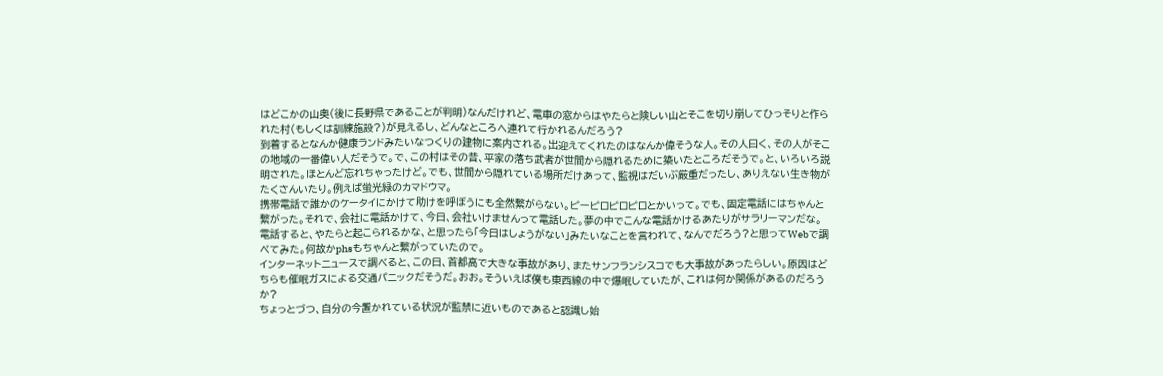はどこかの山奥(後に長野県であることが判明)なんだけれど、電車の窓からはやたらと険しい山とそこを切り崩してひっそりと作られた村(もしくは訓練施設?)が見えるし、どんなところへ連れて行かれるんだろう?
到着するとなんか健康ランドみたいなつくりの建物に案内される。出迎えてくれたのはなんか偉そうな人。その人曰く、その人がそこの地域の一番偉い人だそうで。で、この村はその昔、平家の落ち武者が世間から隠れるために築いたところだそうで。と、いろいろ説明された。ほとんど忘れちゃったけど。でも、世間から隠れている場所だけあって、監視はだいぶ厳重だったし、ありえない生き物がたくさんいたり。例えば蛍光緑のカマドウマ。
携帯電話で誰かのケータイにかけて助けを呼ぼうにも全然繋がらない。ピーピロピロピロとかいって。でも、固定電話にはちゃんと繋がった。それで、会社に電話かけて、今日、会社いけませんって電話した。夢の中でこんな電話かけるあたりがサラリーマンだな。電話すると、やたらと起こられるかな、と思ったら「今日はしょうがない」みたいなことを言われて、なんでだろう?と思ってWebで調べてみた。何故かphsもちゃんと繋がっていたので。
インターネットニュースで調べると、この日、首都高で大きな事故があり、またサンフランシスコでも大事故があったらしい。原因はどちらも催眠ガスによる交通パニックだそうだ。おお。そういえば僕も東西線の中で爆眠していたが、これは何か関係があるのだろうか?
ちょっとづつ、自分の今置かれている状況が監禁に近いものであると認識し始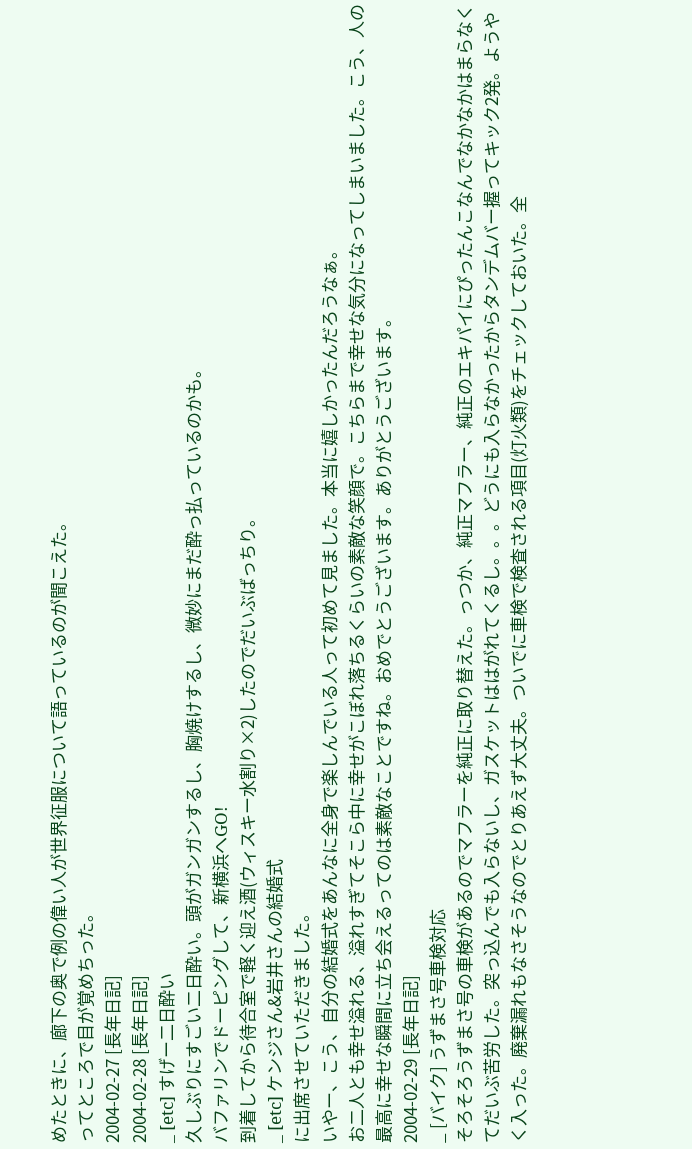めたときに、廊下の奥で例の偉い人が世界征服について語っているのが聞こえた。
ってところで目が覚めちった。
2004-02-27 [長年日記]
2004-02-28 [長年日記]
_ [etc] すげー二日酔い
久しぶりにすごい二日酔い。頭がガンガンするし、胸焼けするし、微妙にまだ酔っ払っているのかも。
バファリンでドーピングして、新横浜へGO!
到着してから待合室で軽く迎え酒(ウィスキー水割り×2)したのでだいぶばっちり。
_ [etc] ケンジさん&岩井さんの結婚式
に出席させていただきました。
いやー、こう、自分の結婚式をあんなに全身で楽しんでいる人って初めて見ました。本当に嬉しかったんだろうなぁ。
お二人とも幸せ溢れる、溢れすぎてそこら中に幸せがこぼれ落ちるくらいの素敵な笑顔で。こちらまで幸せな気分になってしまいました。こう、人の最高に幸せな瞬間に立ち会えるってのは素敵なことですね。おめでとうございます。ありがとうございます。
2004-02-29 [長年日記]
_ [バイク] うずまさ号車検対応
そろそろうずまさ号の車検があるのでマフラーを純正に取り替えた。っつか、純正マフラー、純正のエキパイにぴったんこなんでなかなかはまらなくてだいぶ苦労した。突っ込んでも入らないし、ガスケットははがれてくるし。。。どうにも入らなかったからタンデムバー握ってキック2発。ようやく入った。廃棄漏れもなさそうなのでとりあえず大丈夫。ついでに車検で検査される項目(灯火類)をチェックしておいた。全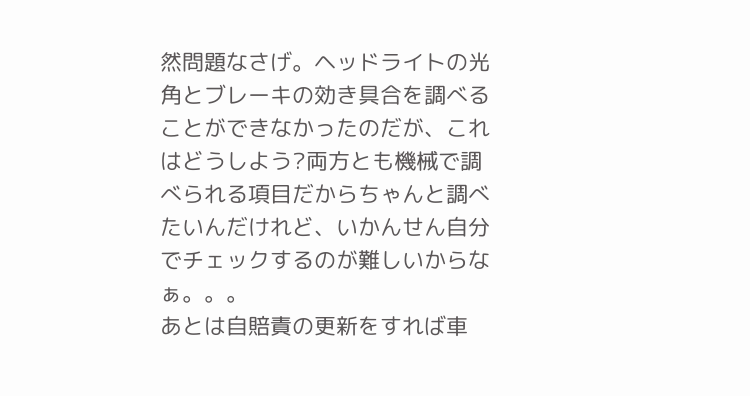然問題なさげ。ヘッドライトの光角とブレーキの効き具合を調べることができなかったのだが、これはどうしよう?両方とも機械で調べられる項目だからちゃんと調べたいんだけれど、いかんせん自分でチェックするのが難しいからなぁ。。。
あとは自賠責の更新をすれば車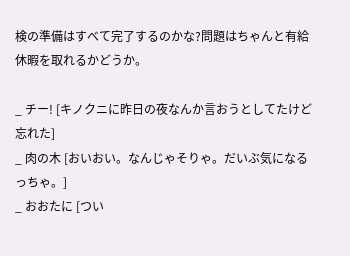検の準備はすべて完了するのかな?問題はちゃんと有給休暇を取れるかどうか。

_ チー! [キノクニに昨日の夜なんか言おうとしてたけど忘れた]
_ 肉の木 [おいおい。なんじゃそりゃ。だいぶ気になるっちゃ。]
_ おおたに [つい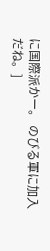に国際派かー。 のびる軍に加入だね。]